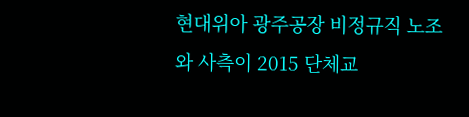현대위아 광주공장 비정규직 노조와 사측이 2015 단체교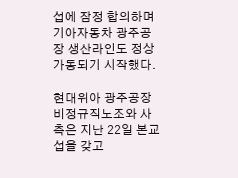섭에 잠정 합의하며 기아자동차 광주공장 생산라인도 정상 가동되기 시작했다.

현대위아 광주공장 비정규직노조와 사측은 지난 22일 본교섭을 갖고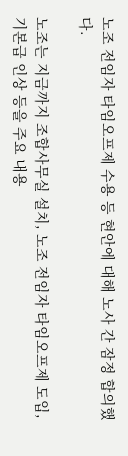노조 전임자 타임오프제 수용 등 현안에 대해 노사 간 잠정 합의했다.

노조는 지금까지 조합사무실 설치, 노조 전임자 타임오프제 도입, 기본급 인상 등을 주요 내용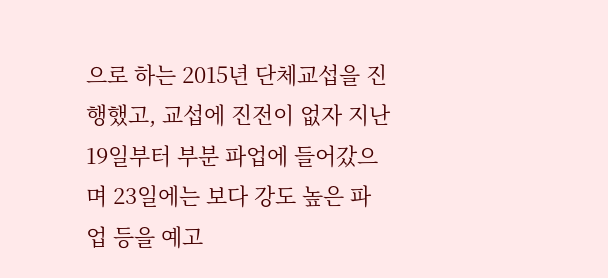으로 하는 2015년 단체교섭을 진행했고, 교섭에 진전이 없자 지난 19일부터 부분 파업에 들어갔으며 23일에는 보다 강도 높은 파업 등을 예고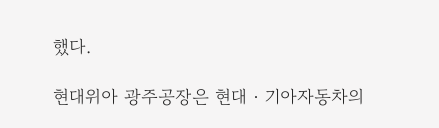했다.

현대위아 광주공장은 현대‧기아자동차의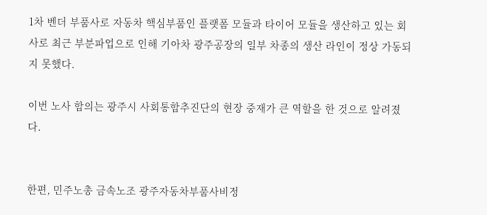1차 벤더 부품사로 자동차 핵심부품인 플랫폼 모듈과 타이어 모듈을 생산하고 있는 회사로 최근 부분파업으로 인해 기아차 광주공장의 일부 차종의 생산 라인이 정상 가동되지 못했다.

이번 노사 합의는 광주시 사회통합추진단의 현장 중재가 큰 역할을 한 것으로 알려졌다.


한편, 민주노총 금속노조 광주자동차부품사비정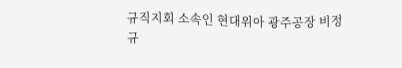규직지회 소속인 현대위아 광주공장 비정규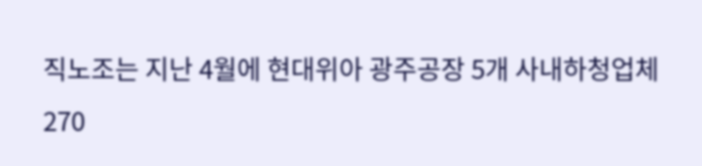직노조는 지난 4월에 현대위아 광주공장 5개 사내하청업체 270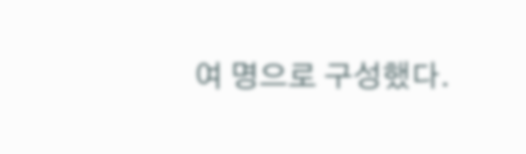여 명으로 구성했다.